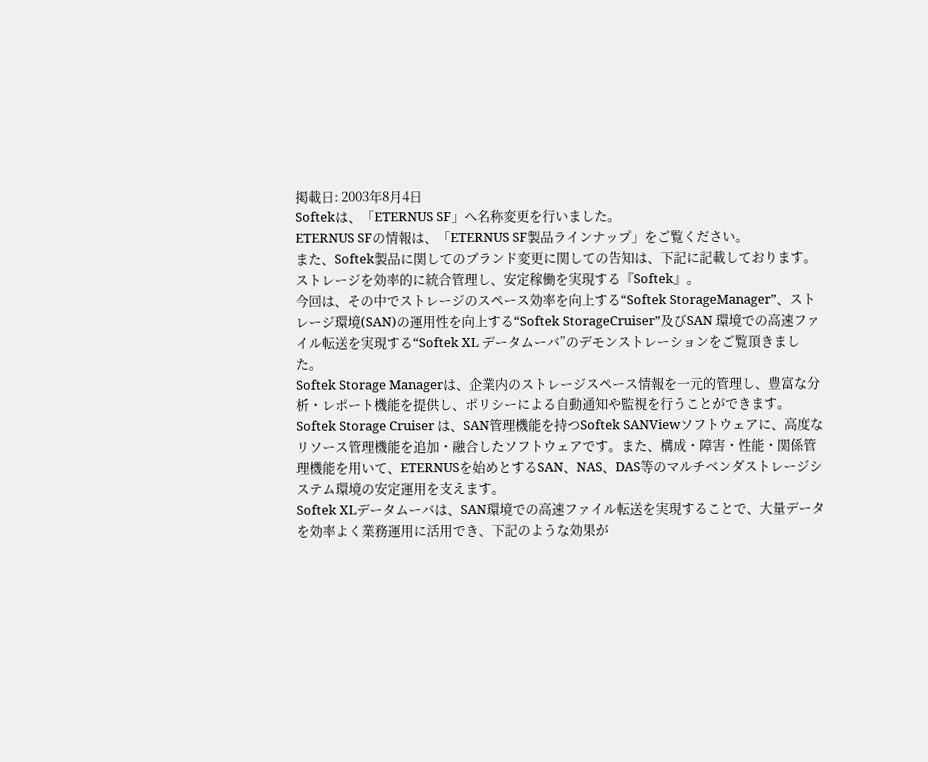掲載日: 2003年8月4日
Softekは、「ETERNUS SF」へ名称変更を行いました。
ETERNUS SFの情報は、「ETERNUS SF製品ラインナップ」をご覧ください。
また、Softek製品に関してのブランド変更に関しての告知は、下記に記載しております。
ストレージを効率的に統合管理し、安定稼働を実現する『Softek』。
今回は、その中でストレージのスペース効率を向上する“Softek StorageManager”、ストレージ環境(SAN)の運用性を向上する“Softek StorageCruiser”及びSAN 環境での高速ファイル転送を実現する“Softek XL データムーバ”のデモンストレーションをご覧頂きました。
Softek Storage Managerは、企業内のストレージスペース情報を一元的管理し、豊富な分析・レポート機能を提供し、ポリシーによる自動通知や監視を行うことができます。
Softek Storage Cruiser は、SAN管理機能を持つSoftek SANViewソフトウェアに、高度なリソース管理機能を追加・融合したソフトウェアです。また、構成・障害・性能・関係管理機能を用いて、ETERNUSを始めとするSAN、NAS、DAS等のマルチベンダストレージシステム環境の安定運用を支えます。
Softek XLデータムーバは、SAN環境での高速ファイル転送を実現することで、大量データを効率よく業務運用に活用でき、下記のような効果が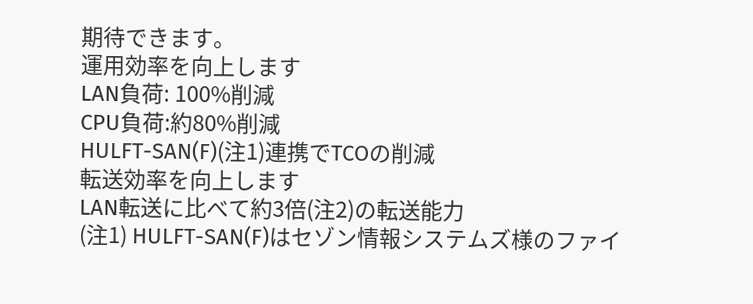期待できます。
運用効率を向上します
LAN負荷: 100%削減
CPU負荷:約80%削減
HULFT-SAN(F)(注1)連携でTCOの削減
転送効率を向上します
LAN転送に比べて約3倍(注2)の転送能力
(注1) HULFT-SAN(F)はセゾン情報システムズ様のファイ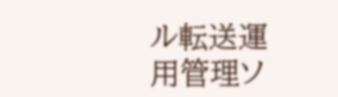ル転送運用管理ソ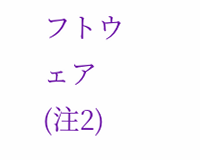フトウェア
(注2)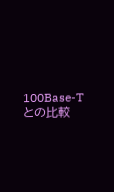100Base-Tとの比較